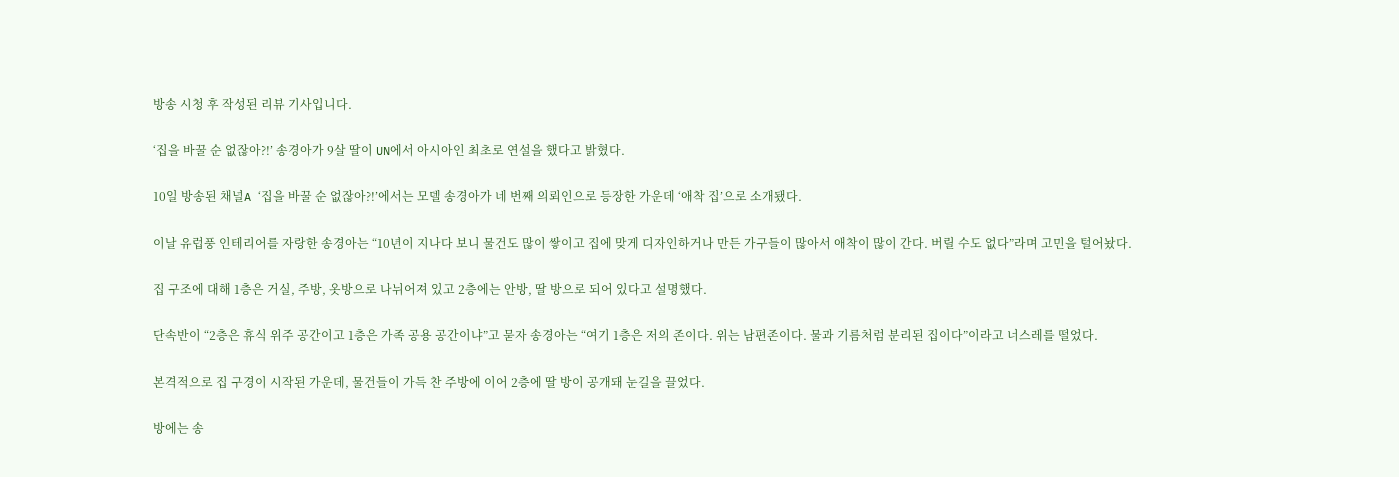방송 시청 후 작성된 리뷰 기사입니다.

‘집을 바꿀 순 없잖아?!’ 송경아가 9살 딸이 UN에서 아시아인 최초로 연설을 했다고 밝혔다.

10일 방송된 채널A ‘집을 바꿀 순 없잖아?!’에서는 모델 송경아가 네 번째 의뢰인으로 등장한 가운데 ‘애착 집’으로 소개됐다.

이날 유럽풍 인테리어를 자랑한 송경아는 “10년이 지나다 보니 물건도 많이 쌓이고 집에 맞게 디자인하거나 만든 가구들이 많아서 애착이 많이 간다. 버릴 수도 없다”라며 고민을 털어놨다.

집 구조에 대해 1층은 거실, 주방, 옷방으로 나뉘어져 있고 2층에는 안방, 딸 방으로 되어 있다고 설명했다.

단속반이 “2층은 휴식 위주 공간이고 1층은 가족 공용 공간이냐”고 묻자 송경아는 “여기 1층은 저의 존이다. 위는 남편존이다. 물과 기름처럼 분리된 집이다”이라고 너스레를 떨었다.

본격적으로 집 구경이 시작된 가운데, 물건들이 가득 찬 주방에 이어 2층에 딸 방이 공개돼 눈길을 끌었다.

방에는 송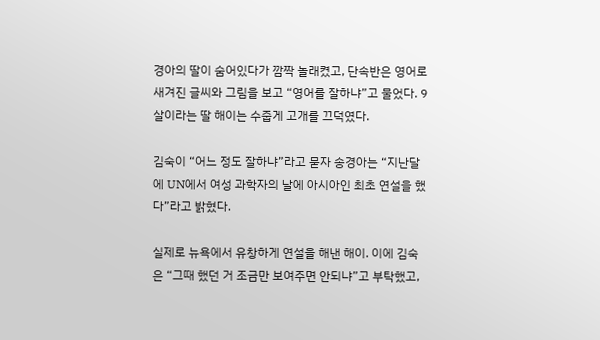경아의 딸이 숨어있다가 깜짝 놀래켰고, 단속반은 영어로 새겨진 글씨와 그림을 보고 “영어를 잘하냐”고 물었다. 9살이라는 딸 해이는 수줍게 고개를 끄덕였다.

김숙이 “어느 정도 잘하냐”라고 묻자 송경아는 “지난달에 UN에서 여성 과학자의 날에 아시아인 최초 연설을 했다”라고 밝혔다.

실제로 뉴욕에서 유창하게 연설을 해낸 해이. 이에 김숙은 “그때 했던 거 조금만 보여주면 안되냐”고 부탁했고,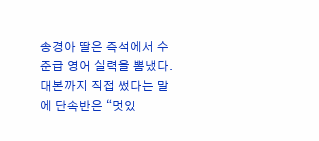송경아 딸은 즉석에서 수준급 영어 실력을 뽐냈다. 대본까지 직접 썼다는 말에 단속반은 “멋있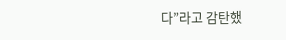다”라고 감탄했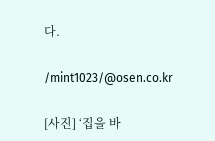다.

/mint1023/@osen.co.kr

[사진] ‘집을 바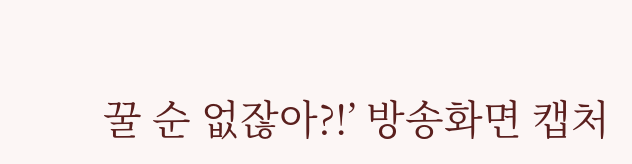꿀 순 없잖아?!’ 방송화면 캡처